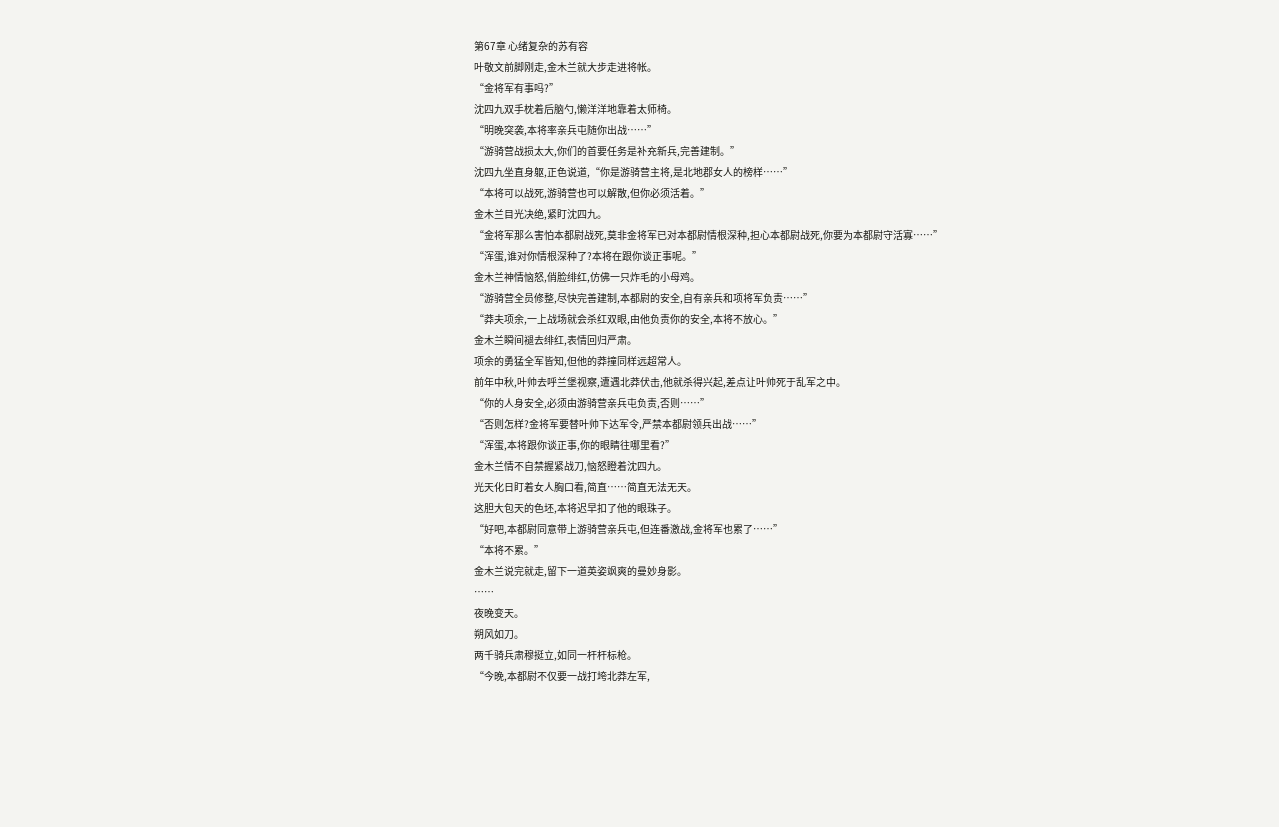第67章 心绪复杂的苏有容
叶敬文前脚刚走,金木兰就大步走进将帐。
“金将军有事吗?”
沈四九双手枕着后脑勺,懒洋洋地靠着太师椅。
“明晚突袭,本将率亲兵屯随你出战……”
“游骑营战损太大,你们的首要任务是补充新兵,完善建制。”
沈四九坐直身躯,正色说道,“你是游骑营主将,是北地郡女人的榜样……”
“本将可以战死,游骑营也可以解散,但你必须活着。”
金木兰目光决绝,紧盯沈四九。
“金将军那么害怕本都尉战死,莫非金将军已对本都尉情根深种,担心本都尉战死,你要为本都尉守活寡……”
“浑蛋,谁对你情根深种了?本将在跟你谈正事呢。”
金木兰神情恼怒,俏脸绯红,仿佛一只炸毛的小母鸡。
“游骑营全员修整,尽快完善建制,本都尉的安全,自有亲兵和项将军负责……”
“莽夫项余,一上战场就会杀红双眼,由他负责你的安全,本将不放心。”
金木兰瞬间褪去绯红,表情回归严肃。
项余的勇猛全军皆知,但他的莽撞同样远超常人。
前年中秋,叶帅去呼兰堡视察,遭遇北莽伏击,他就杀得兴起,差点让叶帅死于乱军之中。
“你的人身安全,必须由游骑营亲兵屯负责,否则……”
“否则怎样?金将军要替叶帅下达军令,严禁本都尉领兵出战……”
“浑蛋,本将跟你谈正事,你的眼睛往哪里看?”
金木兰情不自禁握紧战刀,恼怒瞪着沈四九。
光天化日盯着女人胸口看,简直……简直无法无天。
这胆大包天的色坯,本将迟早扣了他的眼珠子。
“好吧,本都尉同意带上游骑营亲兵屯,但连番激战,金将军也累了……”
“本将不累。”
金木兰说完就走,留下一道英姿飒爽的曼妙身影。
……
夜晚变天。
朔风如刀。
两千骑兵肃穆挺立,如同一杆杆标枪。
“今晚,本都尉不仅要一战打垮北莽左军,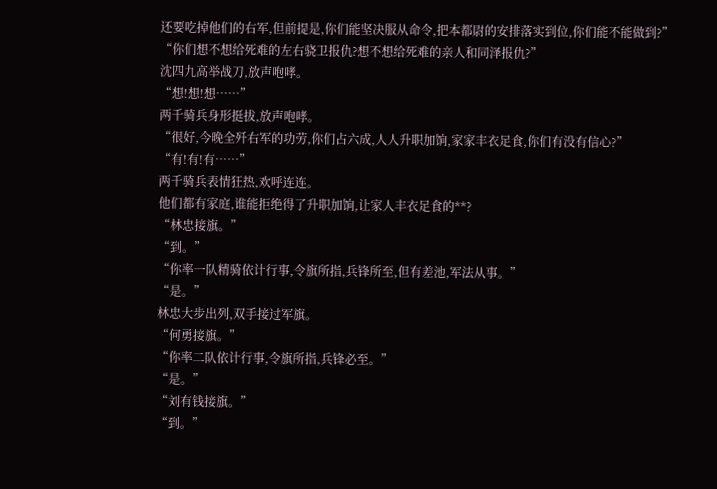还要吃掉他们的右军,但前提是,你们能坚决服从命令,把本都尉的安排落实到位,你们能不能做到?”
“你们想不想给死难的左右骁卫报仇?想不想给死难的亲人和同泽报仇?”
沈四九高举战刀,放声咆哮。
“想!想!想……”
两千骑兵身形挺拔,放声咆哮。
“很好,今晚全歼右军的功劳,你们占六成,人人升职加饷,家家丰衣足食,你们有没有信心?”
“有!有!有……”
两千骑兵表情狂热,欢呼连连。
他们都有家庭,谁能拒绝得了升职加饷,让家人丰衣足食的**?
“林忠接旗。”
“到。”
“你率一队精骑依计行事,令旗所指,兵锋所至,但有差池,军法从事。”
“是。”
林忠大步出列,双手接过军旗。
“何勇接旗。”
“你率二队依计行事,令旗所指,兵锋必至。”
“是。”
“刘有钱接旗。”
“到。”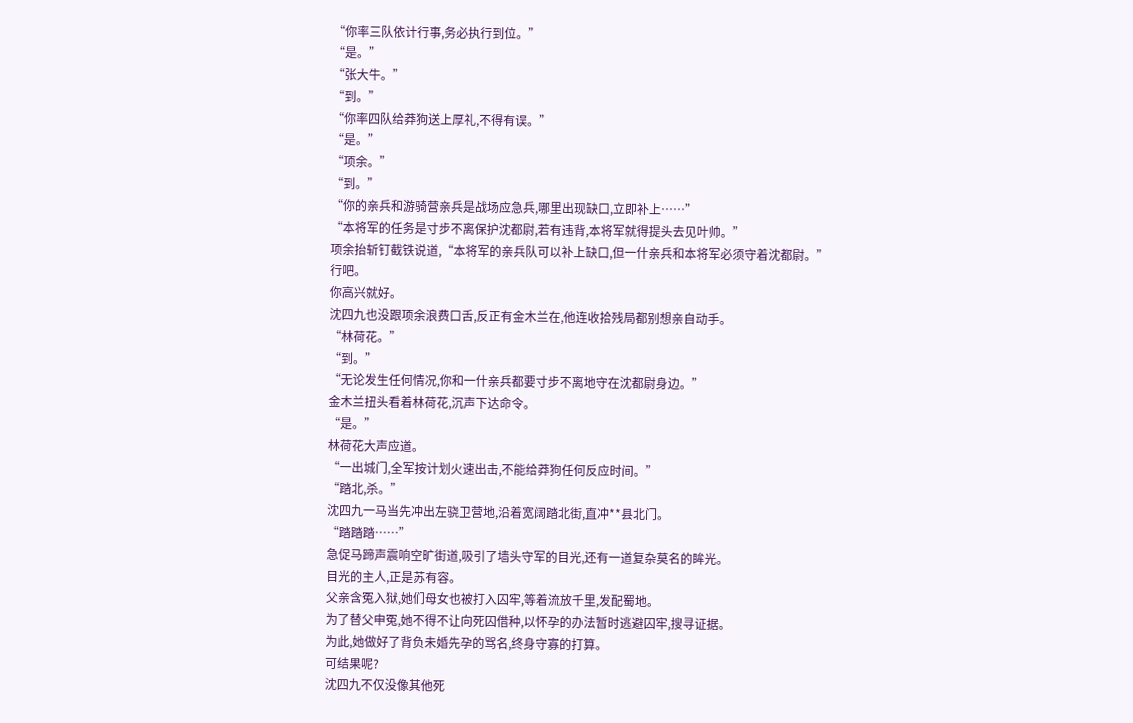“你率三队依计行事,务必执行到位。”
“是。”
“张大牛。”
“到。”
“你率四队给莽狗送上厚礼,不得有误。”
“是。”
“项余。”
“到。”
“你的亲兵和游骑营亲兵是战场应急兵,哪里出现缺口,立即补上……”
“本将军的任务是寸步不离保护沈都尉,若有违背,本将军就得提头去见叶帅。”
项余抬斩钉截铁说道,“本将军的亲兵队可以补上缺口,但一什亲兵和本将军必须守着沈都尉。”
行吧。
你高兴就好。
沈四九也没跟项余浪费口舌,反正有金木兰在,他连收拾残局都别想亲自动手。
“林荷花。”
“到。”
“无论发生任何情况,你和一什亲兵都要寸步不离地守在沈都尉身边。”
金木兰扭头看着林荷花,沉声下达命令。
“是。”
林荷花大声应道。
“一出城门,全军按计划火速出击,不能给莽狗任何反应时间。”
“踏北,杀。”
沈四九一马当先冲出左骁卫营地,沿着宽阔踏北街,直冲**县北门。
“踏踏踏……”
急促马蹄声震响空旷街道,吸引了墙头守军的目光,还有一道复杂莫名的眸光。
目光的主人,正是苏有容。
父亲含冤入狱,她们母女也被打入囚牢,等着流放千里,发配蜀地。
为了替父申冤,她不得不让向死囚借种,以怀孕的办法暂时逃避囚牢,搜寻证据。
为此,她做好了背负未婚先孕的骂名,终身守寡的打算。
可结果呢?
沈四九不仅没像其他死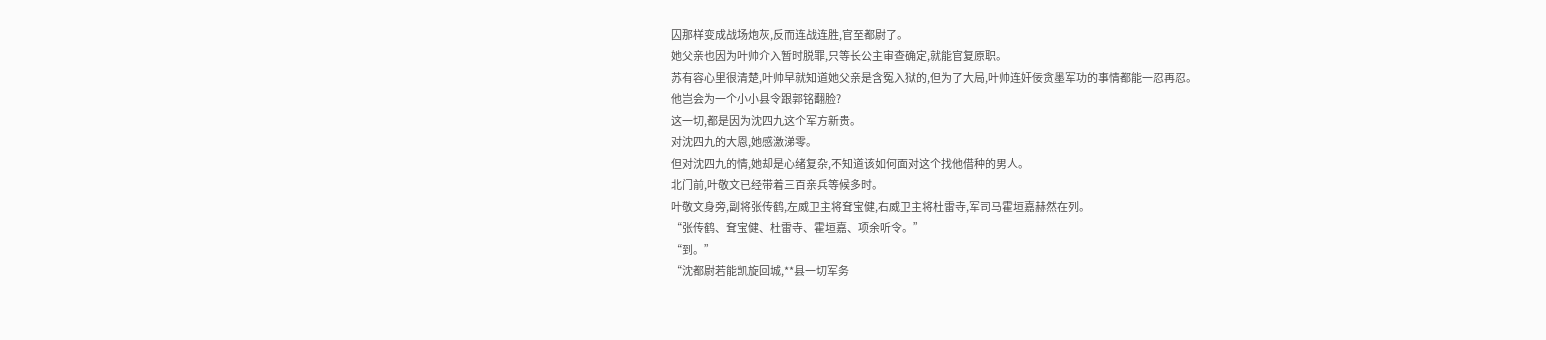囚那样变成战场炮灰,反而连战连胜,官至都尉了。
她父亲也因为叶帅介入暂时脱罪,只等长公主审查确定,就能官复原职。
苏有容心里很清楚,叶帅早就知道她父亲是含冤入狱的,但为了大局,叶帅连奸佞贪墨军功的事情都能一忍再忍。
他岂会为一个小小县令跟郭铭翻脸?
这一切,都是因为沈四九这个军方新贵。
对沈四九的大恩,她感激涕零。
但对沈四九的情,她却是心绪复杂,不知道该如何面对这个找他借种的男人。
北门前,叶敬文已经带着三百亲兵等候多时。
叶敬文身旁,副将张传鹤,左威卫主将耷宝健,右威卫主将杜雷寺,军司马霍垣嘉赫然在列。
“张传鹤、耷宝健、杜雷寺、霍垣嘉、项余听令。”
“到。”
“沈都尉若能凯旋回城,**县一切军务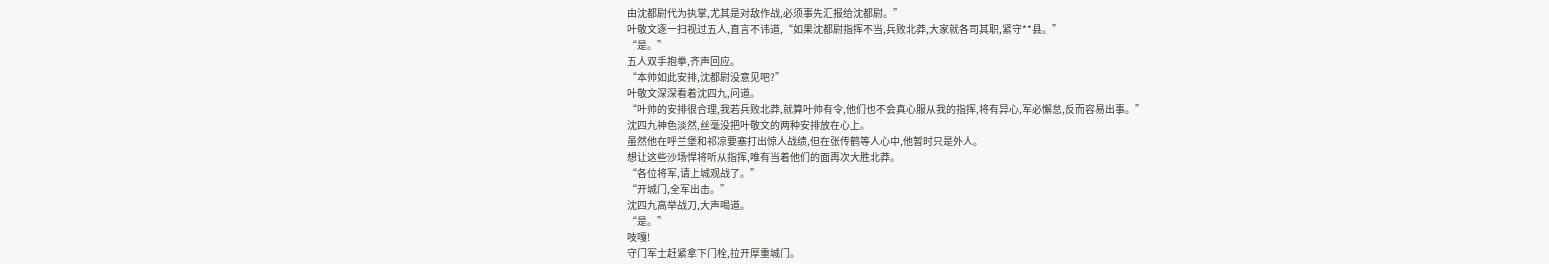由沈都尉代为执掌,尤其是对敌作战,必须事先汇报给沈都尉。”
叶敬文逐一扫视过五人,直言不讳道,“如果沈都尉指挥不当,兵败北莽,大家就各司其职,紧守**县。”
“是。”
五人双手抱拳,齐声回应。
“本帅如此安排,沈都尉没意见吧?”
叶敬文深深看着沈四九,问道。
“叶帅的安排很合理,我若兵败北莽,就算叶帅有令,他们也不会真心服从我的指挥,将有异心,军必懈怠,反而容易出事。”
沈四九神色淡然,丝毫没把叶敬文的两种安排放在心上。
虽然他在呼兰堡和祁凉要塞打出惊人战绩,但在张传鹤等人心中,他暂时只是外人。
想让这些沙场悍将听从指挥,唯有当着他们的面再次大胜北莽。
“各位将军,请上城观战了。”
“开城门,全军出击。”
沈四九高举战刀,大声喝道。
“是。”
吱嘎!
守门军士赶紧拿下门栓,拉开厚重城门。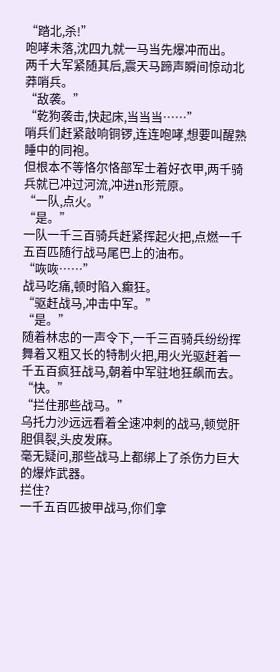“踏北,杀!”
咆哮未落,沈四九就一马当先爆冲而出。
两千大军紧随其后,震天马蹄声瞬间惊动北莽哨兵。
“敌袭。”
“乾狗袭击,快起床,当当当……”
哨兵们赶紧敲响铜锣,连连咆哮,想要叫醒熟睡中的同袍。
但根本不等恪尔恪部军士着好衣甲,两千骑兵就已冲过河流,冲进n形荒原。
“一队,点火。”
“是。”
一队一千三百骑兵赶紧挥起火把,点燃一千五百匹随行战马尾巴上的油布。
“咴咴……”
战马吃痛,顿时陷入癫狂。
“驱赶战马,冲击中军。”
“是。”
随着林忠的一声令下,一千三百骑兵纷纷挥舞着又粗又长的特制火把,用火光驱赶着一千五百疯狂战马,朝着中军驻地狂飙而去。
“快。”
“拦住那些战马。”
乌托力沙远远看着全速冲刺的战马,顿觉肝胆俱裂,头皮发麻。
毫无疑问,那些战马上都绑上了杀伤力巨大的爆炸武器。
拦住?
一千五百匹披甲战马,你们拿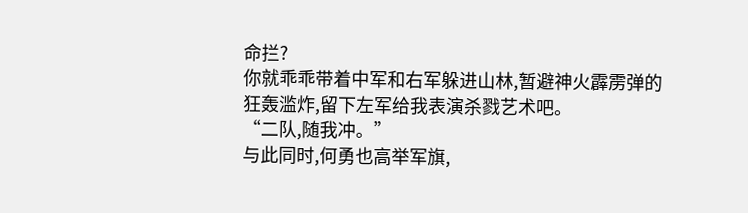命拦?
你就乖乖带着中军和右军躲进山林,暂避神火霹雳弹的狂轰滥炸,留下左军给我表演杀戮艺术吧。
“二队,随我冲。”
与此同时,何勇也高举军旗,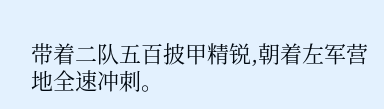带着二队五百披甲精锐,朝着左军营地全速冲刺。